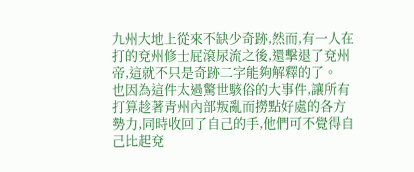九州大地上從來不缺少奇跡,然而,有一人在打的兗州修士屁滾尿流之後,還擊退了兗州帝,這就不只是奇跡二字能夠解釋的了。
也因為這件太過驚世駭俗的大事件,讓所有打算趁著青州內部叛亂而撈點好處的各方勢力,同時收回了自己的手,他們可不覺得自己比起兗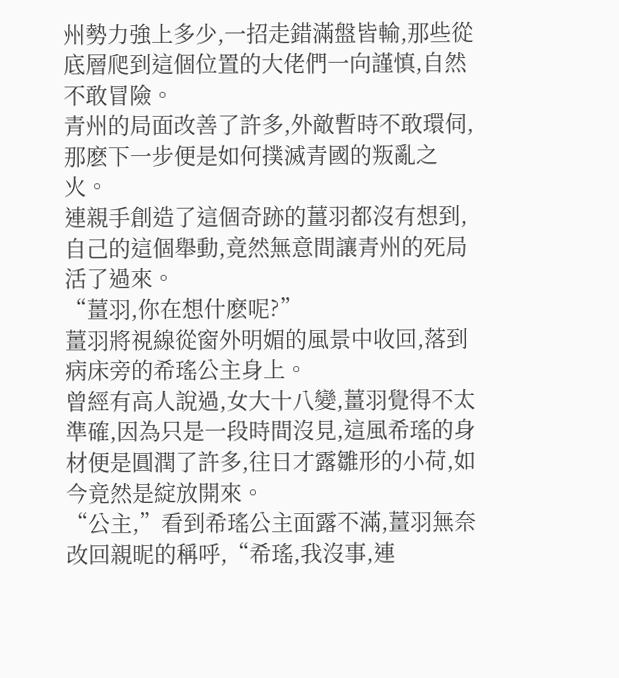州勢力強上多少,一招走錯滿盤皆輸,那些從底層爬到這個位置的大佬們一向謹慎,自然不敢冒險。
青州的局面改善了許多,外敵暫時不敢環伺,那麽下一步便是如何撲滅青國的叛亂之火。
連親手創造了這個奇跡的薑羽都沒有想到,自己的這個舉動,竟然無意間讓青州的死局活了過來。
“薑羽,你在想什麽呢?”
薑羽將視線從窗外明媚的風景中收回,落到病床旁的希瑤公主身上。
曾經有高人說過,女大十八變,薑羽覺得不太準確,因為只是一段時間沒見,這風希瑤的身材便是圓潤了許多,往日才露雛形的小荷,如今竟然是綻放開來。
“公主,”看到希瑤公主面露不滿,薑羽無奈改回親昵的稱呼,“希瑤,我沒事,連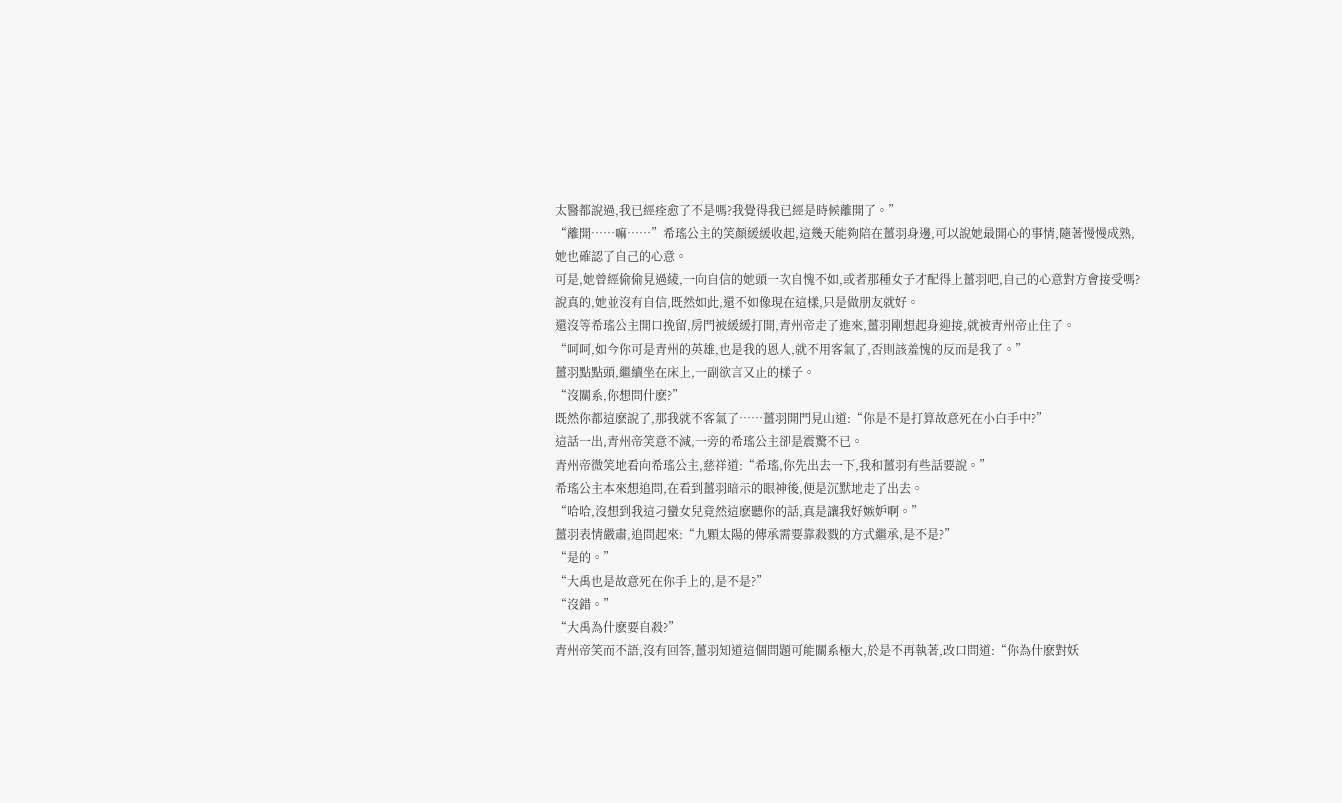太醫都說過,我已經痊愈了不是嗎?我覺得我已經是時候離開了。”
“離開……嘛……”希瑤公主的笑顏緩緩收起,這幾天能夠陪在薑羽身邊,可以說她最開心的事情,隨著慢慢成熟,她也確認了自己的心意。
可是,她曾經偷偷見過綾,一向自信的她頭一次自愧不如,或者那種女子才配得上薑羽吧,自己的心意對方會接受嗎?說真的,她並沒有自信,既然如此,還不如像現在這樣,只是做朋友就好。
還沒等希瑤公主開口挽留,房門被緩緩打開,青州帝走了進來,薑羽剛想起身迎接,就被青州帝止住了。
“呵呵,如今你可是青州的英雄,也是我的恩人,就不用客氣了,否則該羞愧的反而是我了。”
薑羽點點頭,繼續坐在床上,一副欲言又止的樣子。
“沒關系,你想問什麽?”
既然你都這麽說了,那我就不客氣了……薑羽開門見山道:“你是不是打算故意死在小白手中?”
這話一出,青州帝笑意不減,一旁的希瑤公主卻是震驚不已。
青州帝微笑地看向希瑤公主,慈祥道:“希瑤,你先出去一下,我和薑羽有些話要說。”
希瑤公主本來想追問,在看到薑羽暗示的眼神後,便是沉默地走了出去。
“哈哈,沒想到我這刁蠻女兒竟然這麽聽你的話,真是讓我好嫉妒啊。”
薑羽表情嚴肅,追問起來:“九顆太陽的傳承需要靠殺戮的方式繼承,是不是?”
“是的。”
“大禹也是故意死在你手上的,是不是?”
“沒錯。”
“大禹為什麽要自殺?”
青州帝笑而不語,沒有回答,薑羽知道這個問題可能關系極大,於是不再執著,改口問道:“你為什麽對妖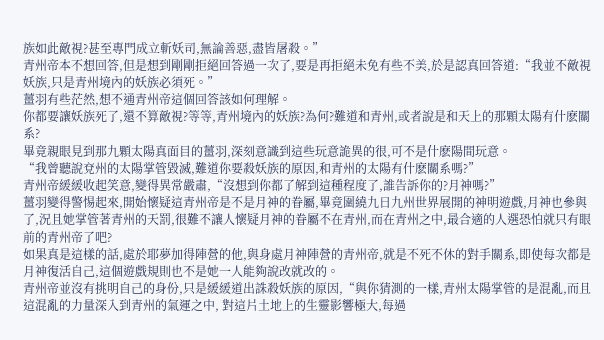族如此敵視?甚至專門成立斬妖司,無論善惡,盡皆屠殺。”
青州帝本不想回答,但是想到剛剛拒絕回答過一次了,要是再拒絕未免有些不美,於是認真回答道:“我並不敵視妖族,只是青州境內的妖族必須死。”
薑羽有些茫然,想不通青州帝這個回答該如何理解。
你都要讓妖族死了,還不算敵視?等等,青州境內的妖族?為何?難道和青州,或者說是和天上的那顆太陽有什麽關系?
畢竟親眼見到那九顆太陽真面目的薑羽,深刻意識到這些玩意詭異的很,可不是什麽陽間玩意。
“我曾聽說兗州的太陽掌管毀滅,難道你要殺妖族的原因,和青州的太陽有什麽關系嗎?”
青州帝緩緩收起笑意,變得異常嚴肅,“沒想到你都了解到這種程度了,誰告訴你的?月神嗎?”
薑羽變得警惕起來,開始懷疑這青州帝是不是月神的眷屬,畢竟圍繞九日九州世界展開的神明遊戲,月神也參與了,況且她掌管著青州的天罰,很難不讓人懷疑月神的眷屬不在青州,而在青州之中,最合適的人選恐怕就只有眼前的青州帝了吧?
如果真是這樣的話,處於耶夢加得陣營的他,與身處月神陣營的青州帝,就是不死不休的對手關系,即使每次都是月神復活自己,這個遊戲規則也不是她一人能夠說改就改的。
青州帝並沒有挑明自己的身份,只是緩緩道出誅殺妖族的原因,“與你猜測的一樣,青州太陽掌管的是混亂,而且這混亂的力量深入到青州的氣運之中, 對這片土地上的生靈影響極大,每過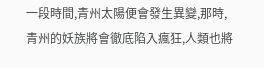一段時間,青州太陽便會發生異變,那時,青州的妖族將會徹底陷入瘋狂,人類也將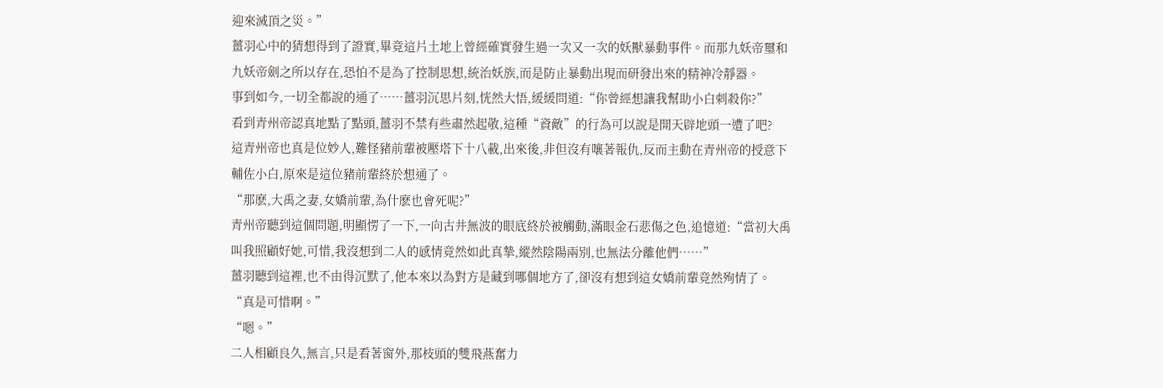迎來滅頂之災。”
薑羽心中的猜想得到了證實,畢竟這片土地上曾經確實發生過一次又一次的妖獸暴動事件。而那九妖帝璽和九妖帝劍之所以存在,恐怕不是為了控制思想,統治妖族,而是防止暴動出現而研發出來的精神冷靜器。
事到如今,一切全都說的通了……薑羽沉思片刻,恍然大悟,緩緩問道:“你曾經想讓我幫助小白刺殺你?”
看到青州帝認真地點了點頭,薑羽不禁有些肅然起敬,這種“資敵”的行為可以說是開天辟地頭一遭了吧?
這青州帝也真是位妙人,難怪豬前輩被壓塔下十八載,出來後,非但沒有嚷著報仇,反而主動在青州帝的授意下輔佐小白,原來是這位豬前輩終於想通了。
“那麽,大禹之妻,女嬌前輩,為什麽也會死呢?”
青州帝聽到這個問題,明顯愣了一下,一向古井無波的眼底終於被觸動,滿眼金石悲傷之色,追憶道:“當初大禹叫我照顧好她,可惜,我沒想到二人的感情竟然如此真摯,縱然陰陽兩別,也無法分離他們……”
薑羽聽到這裡,也不由得沉默了,他本來以為對方是藏到哪個地方了,卻沒有想到這女嬌前輩竟然殉情了。
“真是可惜啊。”
“嗯。”
二人相顧良久,無言,只是看著窗外,那枝頭的雙飛燕奮力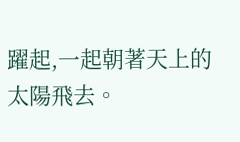躍起,一起朝著天上的太陽飛去。